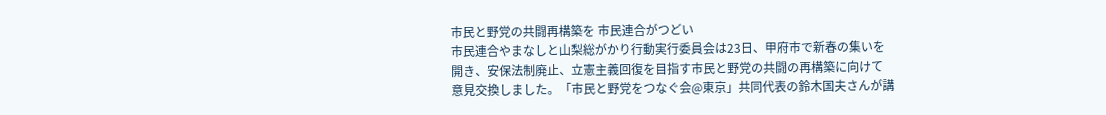市民と野党の共闘再構築を 市民連合がつどい
市民連合やまなしと山梨総がかり行動実行委員会は23日、甲府市で新春の集いを開き、安保法制廃止、立憲主義回復を目指す市民と野党の共闘の再構築に向けて意見交換しました。「市民と野党をつなぐ会@東京」共同代表の鈴木国夫さんが講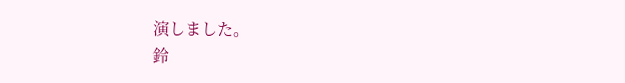演しました。
鈴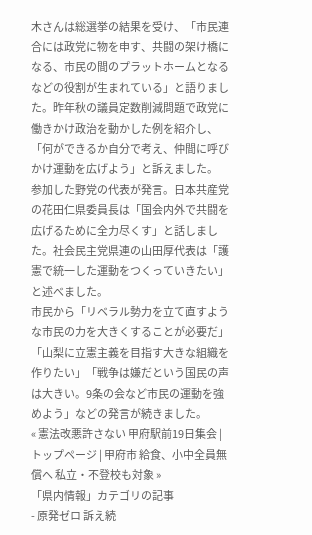木さんは総選挙の結果を受け、「市民連合には政党に物を申す、共闘の架け橋になる、市民の間のプラットホームとなるなどの役割が生まれている」と語りました。昨年秋の議員定数削減問題で政党に働きかけ政治を動かした例を紹介し、「何ができるか自分で考え、仲間に呼びかけ運動を広げよう」と訴えました。
参加した野党の代表が発言。日本共産党の花田仁県委員長は「国会内外で共闘を広げるために全力尽くす」と話しました。社会民主党県連の山田厚代表は「護憲で統一した運動をつくっていきたい」と述べました。
市民から「リベラル勢力を立て直すような市民の力を大きくすることが必要だ」「山梨に立憲主義を目指す大きな組織を作りたい」「戦争は嫌だという国民の声は大きい。9条の会など市民の運動を強めよう」などの発言が続きました。
« 憲法改悪許さない 甲府駅前19日集会 | トップページ | 甲府市 給食、小中全員無償へ 私立・不登校も対象 »
「県内情報」カテゴリの記事
- 原発ゼロ 訴え続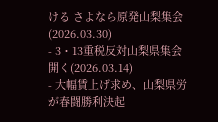ける さよなら原発山梨集会(2026.03.30)
- 3・13重税反対山梨県集会開く(2026.03.14)
- 大幅賃上げ求め、山梨県労が春闘勝利決起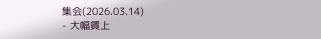集会(2026.03.14)
- 大幅賃上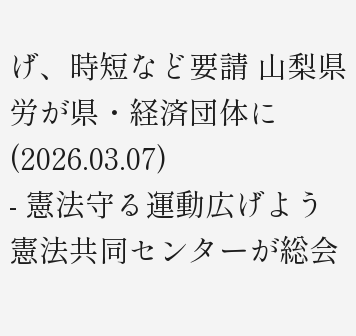げ、時短など要請 山梨県労が県・経済団体に(2026.03.07)
- 憲法守る運動広げよう 憲法共同センターが総会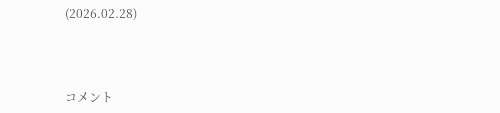(2026.02.28)



コメント